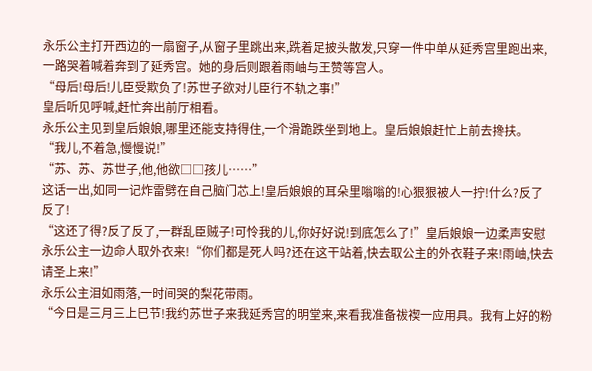永乐公主打开西边的一扇窗子,从窗子里跳出来,跣着足披头散发,只穿一件中单从延秀宫里跑出来,一路哭着喊着奔到了延秀宫。她的身后则跟着雨岫与王赞等宫人。
“母后!母后!儿臣受欺负了!苏世子欲对儿臣行不轨之事!”
皇后听见呼喊,赶忙奔出前厅相看。
永乐公主见到皇后娘娘,哪里还能支持得住,一个滑跪跌坐到地上。皇后娘娘赶忙上前去搀扶。
“我儿,不着急,慢慢说!”
“苏、苏、苏世子,他,他欲□□孩儿……”
这话一出,如同一记炸雷劈在自己脑门芯上!皇后娘娘的耳朵里嗡嗡的!心狠狠被人一拧!什么?反了反了!
“这还了得?反了反了,一群乱臣贼子!可怜我的儿,你好好说!到底怎么了!”皇后娘娘一边柔声安慰永乐公主一边命人取外衣来!“你们都是死人吗?还在这干站着,快去取公主的外衣鞋子来!雨岫,快去请圣上来!”
永乐公主泪如雨落,一时间哭的梨花带雨。
“今日是三月三上巳节!我约苏世子来我延秀宫的明堂来,来看我准备祓禊一应用具。我有上好的粉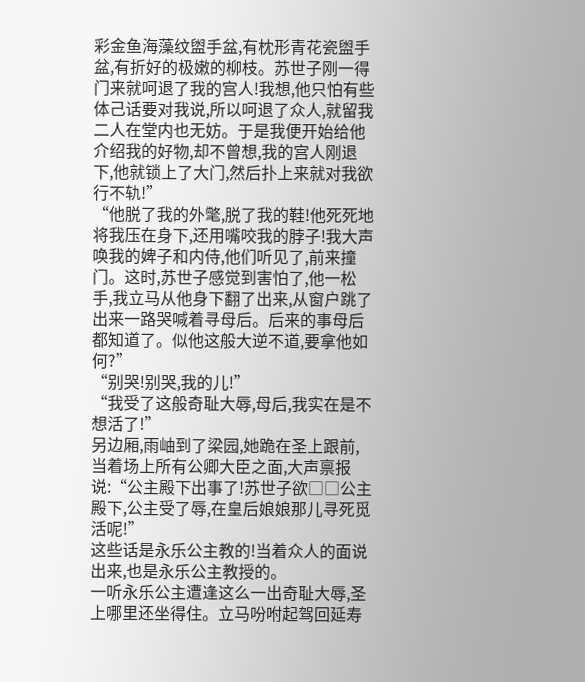彩金鱼海藻纹盥手盆,有枕形青花瓷盥手盆,有折好的极嫩的柳枝。苏世子刚一得门来就呵退了我的宫人!我想,他只怕有些体己话要对我说,所以呵退了众人,就留我二人在堂内也无妨。于是我便开始给他介绍我的好物,却不曾想,我的宫人刚退下,他就锁上了大门,然后扑上来就对我欲行不轨!”
“他脱了我的外氅,脱了我的鞋!他死死地将我压在身下,还用嘴咬我的脖子!我大声唤我的婢子和内侍,他们听见了,前来撞门。这时,苏世子感觉到害怕了,他一松手,我立马从他身下翻了出来,从窗户跳了出来一路哭喊着寻母后。后来的事母后都知道了。似他这般大逆不道,要拿他如何?”
“别哭!别哭,我的儿!”
“我受了这般奇耻大辱,母后,我实在是不想活了!”
另边厢,雨岫到了梁园,她跪在圣上跟前,当着场上所有公卿大臣之面,大声禀报说:“公主殿下出事了!苏世子欲□□公主殿下,公主受了辱,在皇后娘娘那儿寻死觅活呢!”
这些话是永乐公主教的!当着众人的面说出来,也是永乐公主教授的。
一听永乐公主遭逢这么一出奇耻大辱,圣上哪里还坐得住。立马吩咐起驾回延寿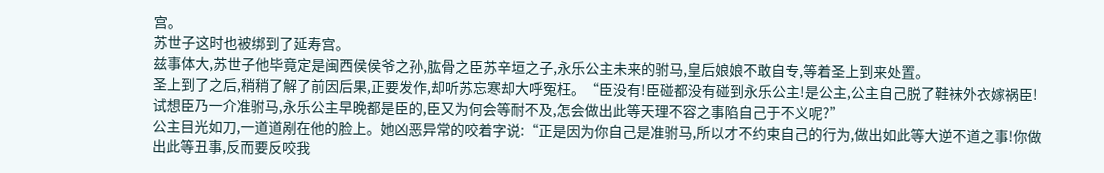宫。
苏世子这时也被绑到了延寿宫。
兹事体大,苏世子他毕竟定是闽西侯侯爷之孙,肱骨之臣苏辛垣之子,永乐公主未来的驸马,皇后娘娘不敢自专,等着圣上到来处置。
圣上到了之后,稍稍了解了前因后果,正要发作,却听苏忘寒却大呼冤枉。“臣没有!臣碰都没有碰到永乐公主!是公主,公主自己脱了鞋袜外衣嫁祸臣!试想臣乃一介准驸马,永乐公主早晚都是臣的,臣又为何会等耐不及,怎会做出此等天理不容之事陷自己于不义呢?”
公主目光如刀,一道道剐在他的脸上。她凶恶异常的咬着字说:“正是因为你自己是准驸马,所以才不约束自己的行为,做出如此等大逆不道之事!你做出此等丑事,反而要反咬我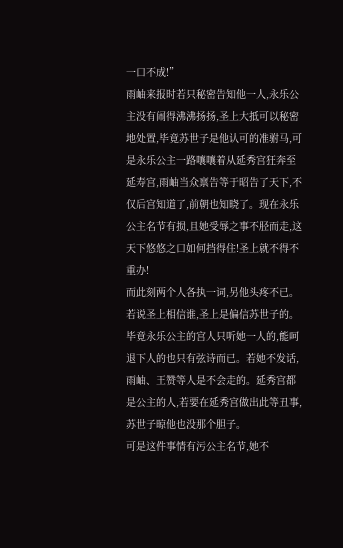一口不成!”
雨岫来报时若只秘密告知他一人,永乐公主没有闹得沸沸扬扬,圣上大抵可以秘密地处置,毕竟苏世子是他认可的准驸马,可是永乐公主一路嚷嚷着从延秀宫狂奔至延寿宫,雨岫当众禀告等于昭告了天下,不仅后宫知道了,前朝也知晓了。现在永乐公主名节有损,且她受辱之事不胫而走,这天下悠悠之口如何挡得住!圣上就不得不重办!
而此刻两个人各执一词,另他头疼不已。若说圣上相信谁,圣上是偏信苏世子的。毕竟永乐公主的宫人只听她一人的,能呵退下人的也只有弦诗而已。若她不发话,雨岫、王赞等人是不会走的。延秀宫都是公主的人,若要在延秀宫做出此等丑事,苏世子晾他也没那个胆子。
可是这件事情有污公主名节,她不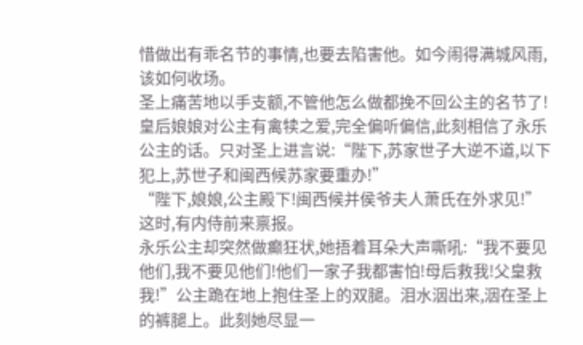惜做出有乖名节的事情,也要去陷害他。如今闹得满城风雨,该如何收场。
圣上痛苦地以手支额,不管他怎么做都挽不回公主的名节了!
皇后娘娘对公主有禽犊之爱,完全偏听偏信,此刻相信了永乐公主的话。只对圣上进言说:“陛下,苏家世子大逆不道,以下犯上,苏世子和闽西候苏家要重办!”
“陛下,娘娘,公主殿下!闽西候并侯爷夫人萧氏在外求见!”这时,有内侍前来禀报。
永乐公主却突然做癫狂状,她捂着耳朵大声嘶吼:“我不要见他们,我不要见他们!他们一家子我都害怕!母后救我!父皇救我!”公主跪在地上抱住圣上的双腿。泪水洇出来,洇在圣上的裤腿上。此刻她尽显一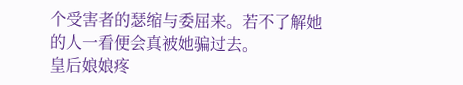个受害者的瑟缩与委屈来。若不了解她的人一看便会真被她骗过去。
皇后娘娘疼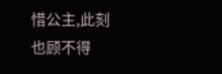惜公主,此刻也顾不得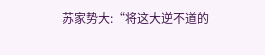苏家势大:“将这大逆不道的